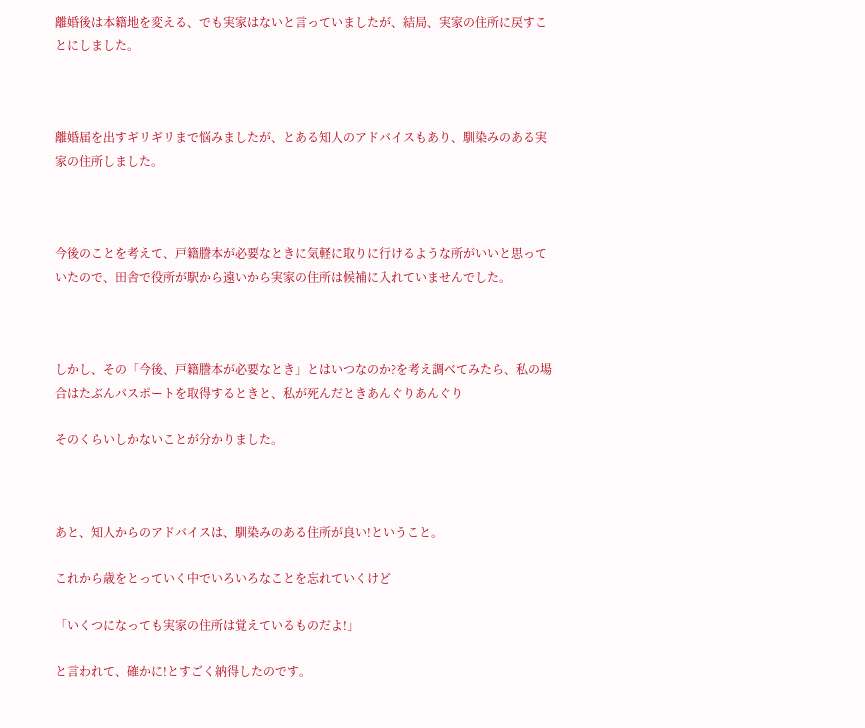離婚後は本籍地を変える、でも実家はないと言っていましたが、結局、実家の住所に戻すことにしました。



離婚届を出すギリギリまで悩みましたが、とある知人のアドバイスもあり、馴染みのある実家の住所しました。



今後のことを考えて、戸籍謄本が必要なときに気軽に取りに行けるような所がいいと思っていたので、田舎で役所が駅から遠いから実家の住所は候補に入れていませんでした。



しかし、その「今後、戸籍謄本が必要なとき」とはいつなのか?を考え調べてみたら、私の場合はたぶんパスポートを取得するときと、私が死んだときあんぐりあんぐり

そのくらいしかないことが分かりました。



あと、知人からのアドバイスは、馴染みのある住所が良い!ということ。

これから歳をとっていく中でいろいろなことを忘れていくけど

「いくつになっても実家の住所は覚えているものだよ!」

と言われて、確かに!とすごく納得したのです。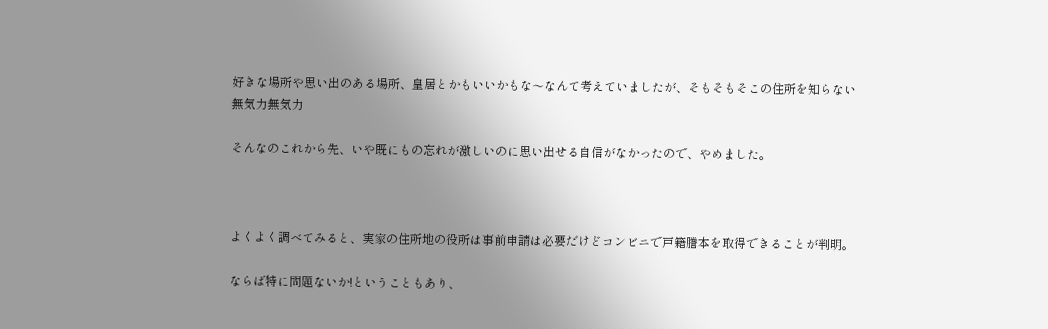好きな場所や思い出のある場所、皇居とかもいいかもな〜なんて考えていましたが、そもそもそこの住所を知らない無気力無気力

そんなのこれから先、いや既にもの忘れが激しいのに思い出せる自信がなかったので、やめました。



よくよく調べてみると、実家の住所地の役所は事前申請は必要だけどコンビニで戸籍謄本を取得できることが判明。

ならば特に問題ないか!ということもあり、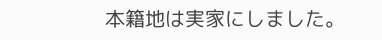本籍地は実家にしました。